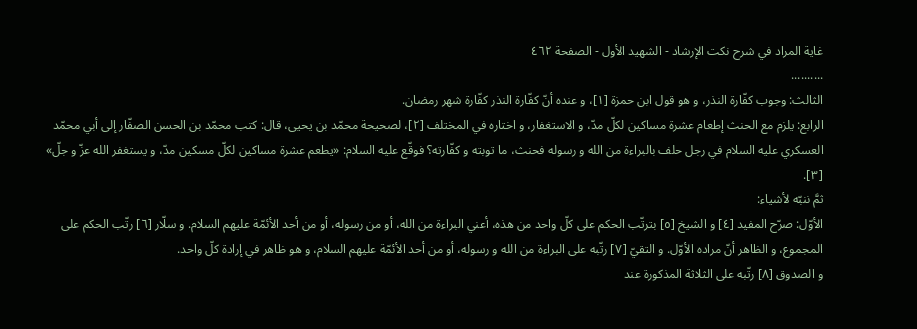غاية المراد في شرح نكت الإرشاد - الشهيد الأول - الصفحة ٤٦٢
..........
الثالث: وجوب كفّارة النذر، و هو قول ابن حمزة [١]، و عنده أنّ كفّارة النذر كفّارة شهر رمضان.
الرابع: يلزم مع الحنث إطعام عشرة مساكين لكلّ مدّ، و الاستغفار، و اختاره في المختلف [٢]، لصحيحة محمّد بن يحيى، قال: كتب محمّد بن الحسن الصفّار إلى أبي محمّد العسكري عليه السلام في رجل حلف بالبراءة من الله و رسوله فحنث، ما توبته و كفّارته؟ فوقّع عليه السلام: «يطعم عشرة مساكين لكلّ مسكين مدّ، و يستغفر الله عزّ و جلّ» [٣].
ثمَّ ننبّه لأشياء:
الأوّل: صرّح المفيد [٤] و الشيخ [٥] بترتّب الحكم على كلّ واحد من هذه، أعني البراءة من الله، أو من رسوله، أو من أحد الأئمّة عليهم السلام. و سلّار [٦] رتّب الحكم على المجموع، و الظاهر أنّ مراده الأوّل. و التقيّ [٧] رتّبه على البراءة من الله و رسوله، أو من أحد الأئمّة عليهم السلام، و هو ظاهر في إرادة كلّ واحد.
و الصدوق [٨] رتّبه على الثلاثة المذكورة عند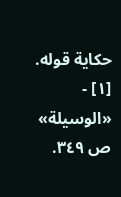حكاية قوله.
[١] - «الوسيلة» ص ٣٤٩.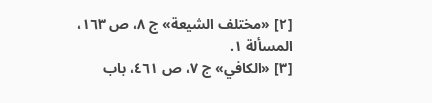[٢] «مختلف الشيعة» ج ٨، ص ١٦٣، المسألة ١.
[٣] «الكافي» ج ٧، ص ٤٦١، باب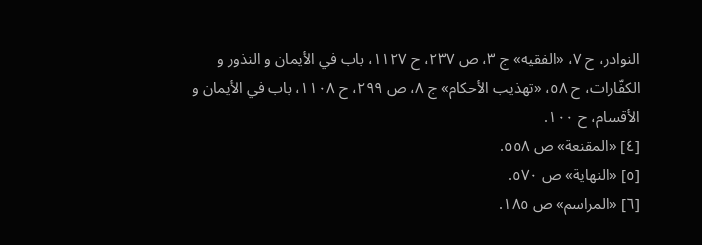النوادر، ح ٧، «الفقيه» ج ٣، ص ٢٣٧، ح ١١٢٧، باب في الأيمان و النذور و الكفّارات، ح ٥٨، «تهذيب الأحكام» ج ٨، ص ٢٩٩، ح ١١٠٨، باب في الأيمان و الأقسام، ح ١٠٠.
[٤] «المقنعة» ص ٥٥٨.
[٥] «النهاية» ص ٥٧٠.
[٦] «المراسم» ص ١٨٥.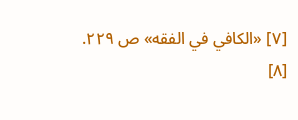[٧] «الكافي في الفقه» ص ٢٢٩.
[٨]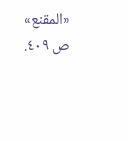«المقنع» ص ٤٠٩.